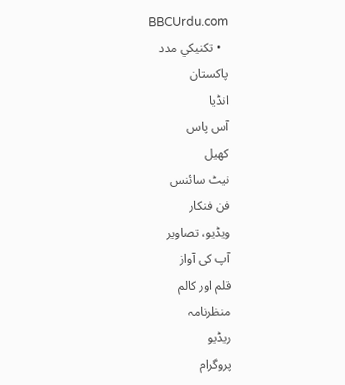BBCUrdu.com
  • تکنيکي مدد
پاکستان
انڈیا
آس پاس
کھیل
نیٹ سائنس
فن فنکار
ویڈیو، تصاویر
آپ کی آواز
قلم اور کالم
منظرنامہ
ریڈیو
پروگرام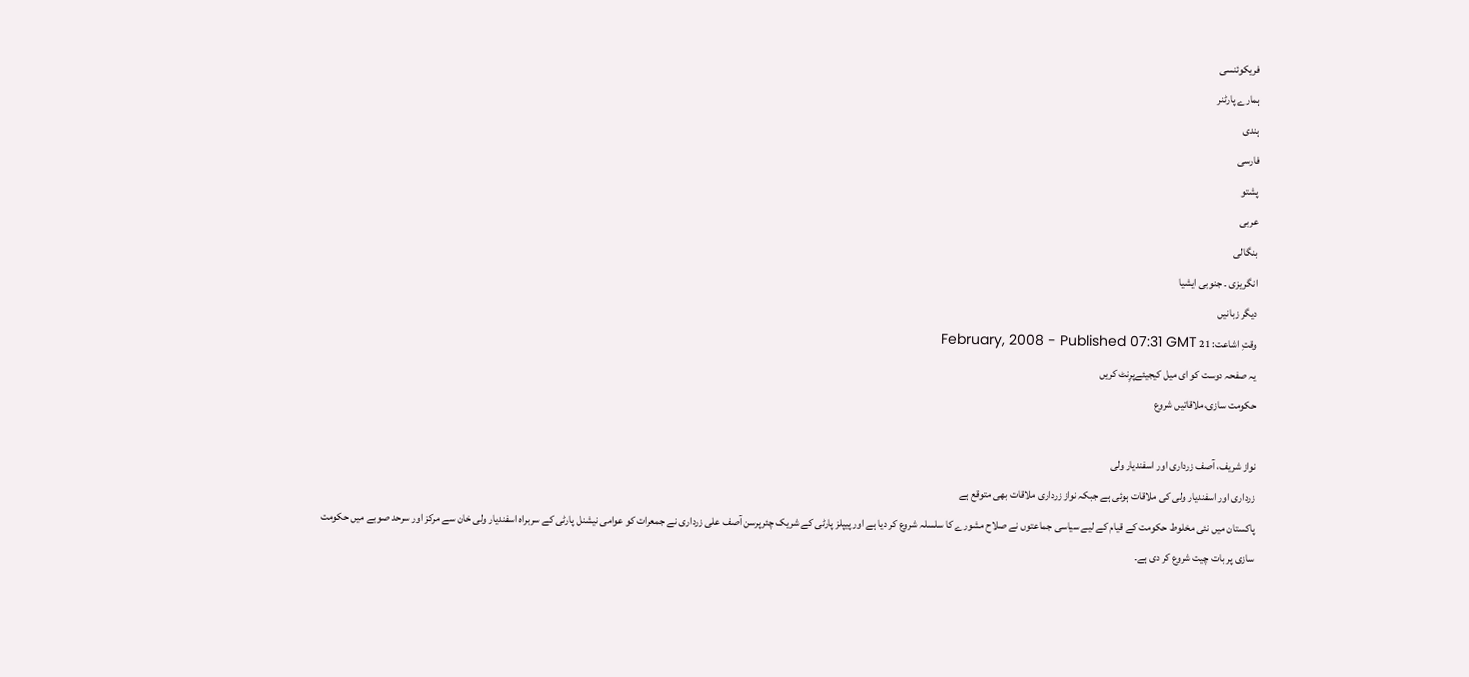فریکوئنسی
ہمارے پارٹنر
ہندی
فارسی
پشتو
عربی
بنگالی
انگریزی ۔ جنوبی ایشیا
دیگر زبانیں
وقتِ اشاعت: 21 February, 2008 - Published 07:31 GMT
یہ صفحہ دوست کو ای میل کیجیئےپرِنٹ کریں
حکومت سازی،ملاقاتیں شروع

نواز شریف، آصف زرداری اور اسفندیار ولی
زرداری اور اسفندیار ولی کی ملاقات ہوئی ہے جبکہ نواز زرداری ملاقات بھی متوقع ہے
پاکستان میں نئی مخلوط حکومت کے قیام کے لیے سیاسی جماعتوں نے صلاح مشورے کا سلسلہ شروع کر دیا ہے اور پیپلز پارٹی کے شریک چئرپرسن آصف علی زرداری نے جمعرات کو عوامی نیشنل پارٹی کے سربراہ اسفندیار ولی خان سے مرکز اور سرحد صوبے میں حکومت سازی پر بات چیت شروع کر دی ہے۔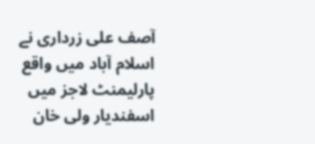آصف علی زرداری نے اسلام آباد میں واقع پارلیمنٹ لاجز میں اسفندیار ولی خان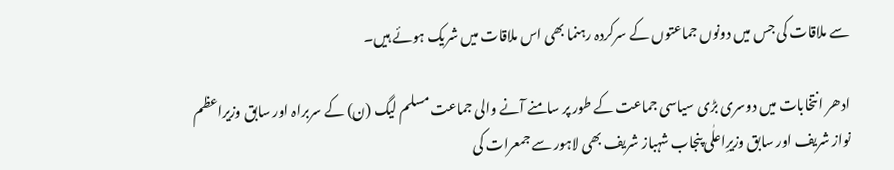سے ملاقات کی جس میں دونوں جماعتوں کے سرکردہ رہنما بھی اس ملاقات میں شریک ہوئے ہیں۔

ادھر انتخابات میں دوسری بڑی سیاسی جماعت کے طور پر سامنے آنے والی جماعت مسلم لیگ (ن) کے سربراہ اور سابق وزیراعظم نواز شریف اور سابق وزیرِاعلٰی پنجاب شہباز شریف بھی لاہور سے جمعرات کی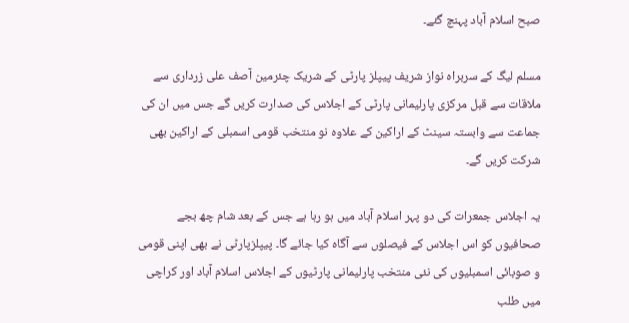صبح اسلام آباد پہنچ گئے۔

مسلم لیگ کے سربراہ نواز شریف پیپلز پارٹی کے شریک چئرمین آصف علی زرداری سے ملاقات سے قبل مرکزی پارلیمانی پارٹی کے اجلاس کی صدارت کریں گے جس میں ان کی جماعت سے وابستہ سینٹ کے اراکین کے علاوہ نو منتخب قومی اسمبلی کے اراکین بھی شرکت کریں گے۔

یہ اجلاس جمعرات کی دو پہر اسلام آباد میں ہو رہا ہے جس کے بعد شام چھ بجے صحافیوں کو اس اجلاس کے فیصلوں سے آگاہ کیا جائے گا۔ پیپلزپارٹی نے بھی اپنی قومی و صوبائی اسمبلیوں کی نئی منتخب پارلیمانی پارٹیوں کے اجلاس اسلام آباد اور کراچی میں طلب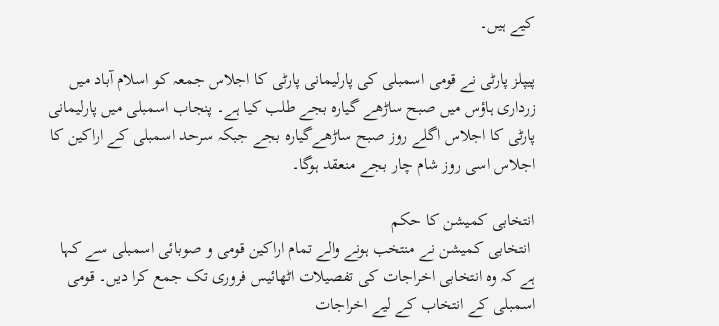کیے ہیں۔

پیپلز پارٹی نے قومی اسمبلی کی پارلیمانی پارٹی کا اجلاس جمعہ کو اسلام آباد میں زرداری ہاؤس میں صبح ساڑھے گیارہ بجے طلب کیا ہے۔ پنجاب اسمبلی میں پارلیمانی پارٹی کا اجلاس اگلے روز صبح ساڑھےگیارہ بجے جبکہ سرحد اسمبلی کے اراکین کا اجلاس اسی روز شام چار بجے منعقد ہوگا۔

انتخابی کمیشن کا حکم
 انتخابی کمیشن نے منتخب ہونے والے تمام اراکین قومی و صوبائی اسمبلی سے کہا ہے کہ وہ انتخابی اخراجات کی تفصیلات اٹھائیس فروری تک جمع کرا دیں۔ قومی اسمبلی کے انتخاب کے لیے اخراجات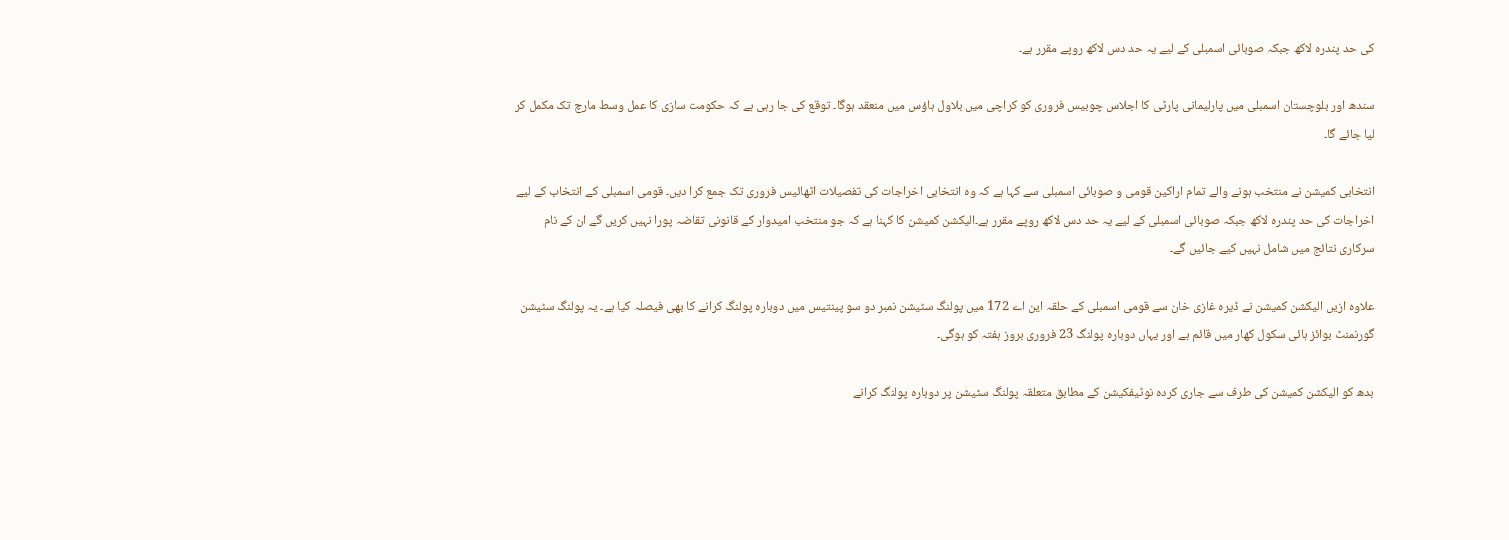کی حد پندرہ لاکھ جبکہ صوبائی اسمبلی کے لیے یہ حد دس لاکھ روپے مقرر ہے۔

سندھ اور بلوچستان اسمبلی میں پارلیمانی پارٹی کا اجلاس چوبیس فروری کو کراچی میں بلاول ہاؤس میں منعقد ہوگا۔ توقع کی جا رہی ہے کہ حکومت سازی کا عمل وسط مارچ تک مکمل کر لیا جائے گا۔

انتخابی کمیشن نے منتخب ہونے والے تمام اراکین قومی و صوبائی اسمبلی سے کہا ہے کہ وہ انتخابی اخراجات کی تفصیلات اٹھائیس فروری تک جمع کرا دیں۔ قومی اسمبلی کے انتخاب کے لیے اخراجات کی حد پندرہ لاکھ جبکہ صوبائی اسمبلی کے لیے یہ حد دس لاکھ روپے مقرر ہے۔الیکشن کمیشن کا کہنا ہے کہ جو منتخب امیدوار کے قانونی تقاضہ پورا نہیں کریں گے ان کے نام سرکاری نتائج میں شامل نہیں کیے جائیں گے۔

علاوہ ازیں الیکشن کمیشن نے ڈیرہ غازی خان سے قومی اسمبلی کے حلقہ این اے 172 میں پولنگ سٹیشن نمبر دو سو پینتیس میں دوبارہ پولنگ کرانے کا بھی فیصلہ کیا ہے۔ یہ پولنگ سٹیشن گورنمنٹ بوائز ہائی سکول کھار میں قائم ہے اور یہاں دوبارہ پولنگ 23 فروری بروز ہفتہ کو ہوگی۔

بدھ کو الیکشن کمیشن کی طرف سے جاری کردہ نوٹیفکیشن کے مطابق متعلقہ پولنگ سٹیشن پر دوبارہ پولنگ کرانے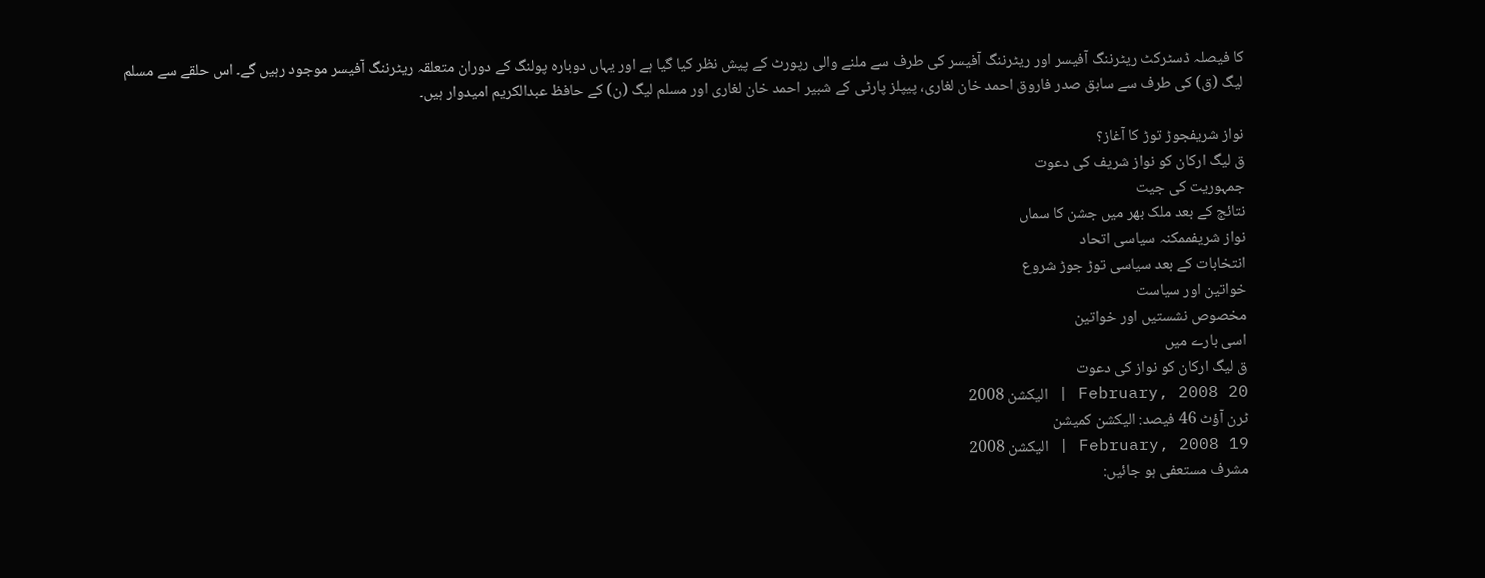کا فیصلہ ڈسٹرکٹ ریٹرننگ آفیسر اور ریٹرننگ آفیسر کی طرف سے ملنے والی رپورٹ کے پیش نظر کیا گیا ہے اور یہاں دوبارہ پولنگ کے دوران متعلقہ ریٹرننگ آفیسر موجود رہیں گے۔ اس حلقے سے مسلم لیگ (ق) کی طرف سے سابق صدر فاروق احمد خان لغاری، پیپلز پارٹی کے شبیر احمد خان لغاری اور مسلم لیگ (ن) کے حافظ عبدالکریم امیدوار ہیں۔

نواز شریفجوڑ توڑ کا آغاز؟
ق لیگ ارکان کو نواز شریف کی دعوت
جمہوریت کی جیت
نتائج کے بعد ملک بھر میں جشن کا سماں
نواز شریفممکنہ سیاسی اتحاد
انتخابات کے بعد سیاسی توڑ جوڑ شروع
خواتین اور سیاست
مخصوص نشستیں اور خواتین
اسی بارے میں
ق لیگ ارکان کو نواز کی دعوت
20 February, 2008 | الیکشن 2008
ٹرن آؤٹ 46 فیصد: الیکشن کمیشن
19 February, 2008 | الیکشن 2008
مشرف مستعفی ہو جائیں: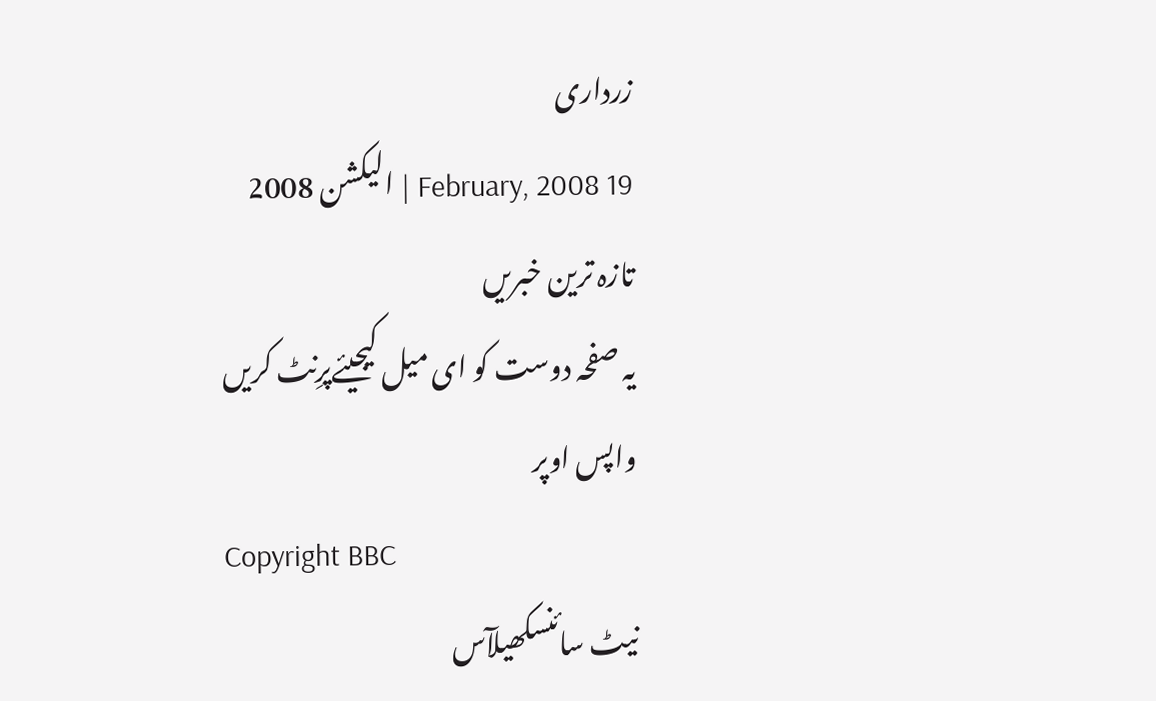زرداری
19 February, 2008 | الیکشن 2008
تازہ ترین خبریں
یہ صفحہ دوست کو ای میل کیجیئےپرِنٹ کریں
واپس اوپر
Copyright BBC
نیٹ سائنسکھیلآس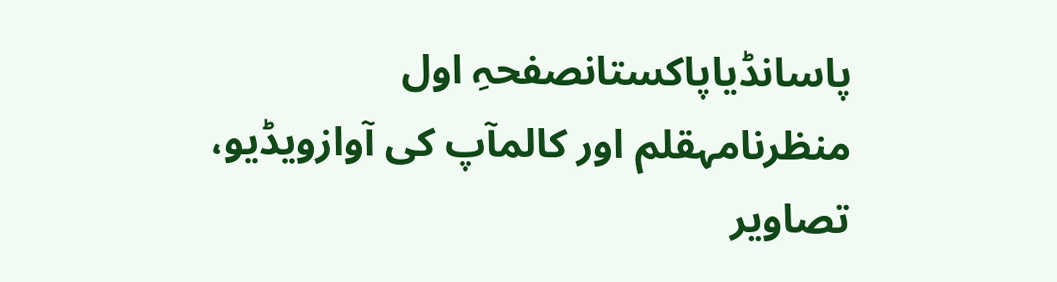پاسانڈیاپاکستانصفحہِ اول
منظرنامہقلم اور کالمآپ کی آوازویڈیو، تصاویر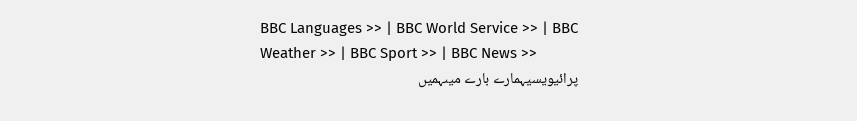BBC Languages >> | BBC World Service >> | BBC Weather >> | BBC Sport >> | BBC News >>
پرائیویسیہمارے بارے میںہمیں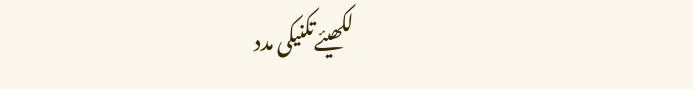لکھیئےتکنیکی مدد